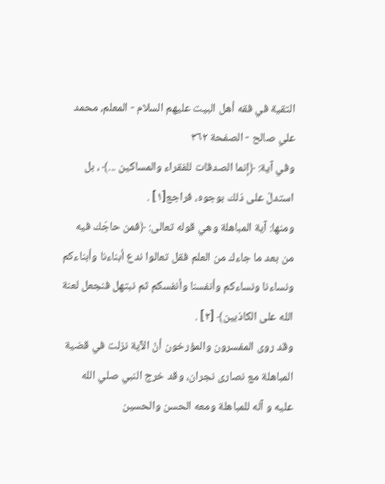التقية في فقه أهل البيت عليهم السلام - المعلم، محمد علي صالح - الصفحة ٣٦٢
وفي آية: ﴿إنما الصدقات للفقراء والمساكين ...﴾ ، بل استدلّ على ذلك بوجوه، فراجع[١] .
ومنها: آية المباهلة وهي قوله تعالى: ﴿فمن حاجّك فيه من بعد ما جاءك من العلم فقل تعالوا ندع أبناءنا وأبناءكم ونساءنا ونساءكم وأنفسنا وأنفسكم ثم نبتهل فنجعل لعنة الله على الكاذبين﴾ [٢] .
وقد روى المفسرون والمؤرخون أنّ الآية نزلت في قضية المباهلة مع نصارى نجران، وقد خرج النبي صلي الله عليه و آله للمباهلة ومعه الحسن والحسين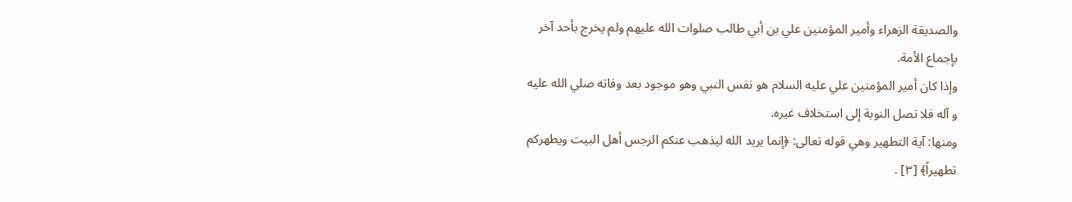والصديقة الزهراء وأمير المؤمنين علي بن أبي طالب صلوات الله عليهم ولم يخرج بأحد آخر بإجماع الأمة.
وإذا كان أمير المؤمنين علي عليه السلام هو نفس النبي وهو موجود بعد وفاته صلي الله عليه و آله فلا تصل النوبة إلى استخلاف غيره.
ومنها: آية التطهير وهي قوله تعالى: ﴿إنما يريد الله ليذهب عنكم الرجس أهل البيت ويطهركم تطهيراً﴾ [٣] .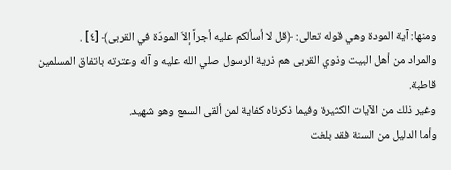ومنها: آية المودة وهي قوله تعالى: ﴿قل لا أسألكم عليه أجراً إلاّ المودّة في القربى﴾ [٤] .
والمراد من أهل البيت وذوي القربى هم ذرية الرسول صلي الله عليه و آله وعترته باتفاق المسلمين قاطبة.
وغير ذلك من الآيات الكثيرة وفيما ذكرناه كفاية لمن ألقى السمع وهو شهيد.
وأما الدليل من السنة فقد بلغت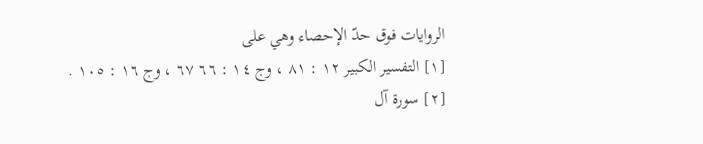الروايات فوق حدّ الإحصاء وهي على
[١] التفسير الكبير ١٢ : ٨١ ، وج ١٤ : ٦٦ ٦٧ ، وج ١٦ : ١٠٥ .
[٢] سورة آل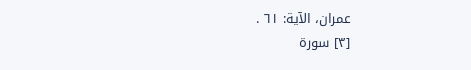عمران، الآية: ٦١ .
[٣] سورة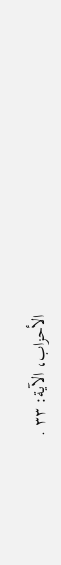الأحزاب، الآية: ٣٣ .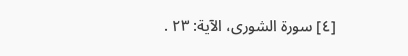[٤] سورة الشورى، الآية: ٢٣ .